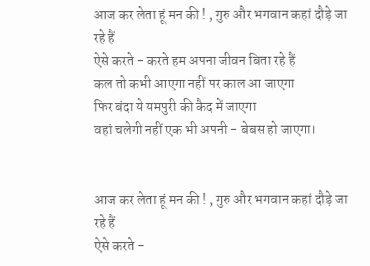आज कर लेता हूं मन की ! , गुरु और भगवान कहां दौड़े जा रहे हैं
ऐसे करते - करते हम अपना जीवन बिता रहे हैं
कल तो कभी आएगा नहीं पर काल आ जाएगा
फिर बंदा ये यमपुरी की कैद में जाएगा
वहां चलेगी नहीं एक भी अपनी - बेबस हो जाएगा।


आज कर लेता हूं मन की ! , गुरु और भगवान कहां दौड़े जा रहे हैं
ऐसे करते -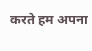करते हम अपना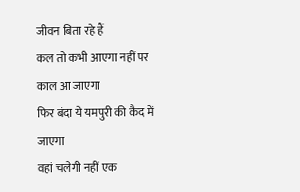जीवन बिता रहे हैं
कल तो कभी आएगा नहीं पर काल आ जाएगा
फिर बंदा ये यमपुरी की कैद में जाएगा
वहां चलेगी नहीं एक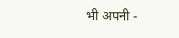भी अपनी -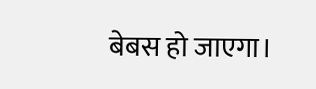बेबस हो जाएगा।